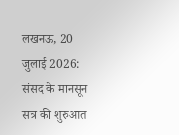लखनऊ, 20 जुलाई 2026:
संसद के मानसून सत्र की शुरुआत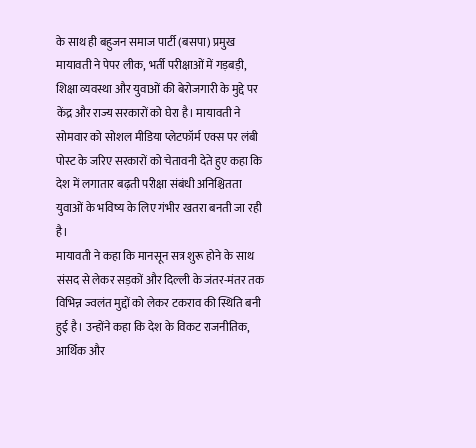के साथ ही बहुजन समाज पार्टी (बसपा) प्रमुख मायावती ने पेपर लीक, भर्ती परीक्षाओं में गड़बड़ी, शिक्षा व्यवस्था और युवाओं की बेरोजगारी के मुद्दे पर केंद्र और राज्य सरकारों को घेरा है। मायावती ने सोमवार को सोशल मीडिया प्लेटफॉर्म एक्स पर लंबी पोस्ट के जरिए सरकारों को चेतावनी देते हुए कहा कि देश में लगातार बढ़ती परीक्षा संबंधी अनिश्चितता युवाओं के भविष्य के लिए गंभीर खतरा बनती जा रही है।
मायावती ने कहा कि मानसून सत्र शुरू होने के साथ संसद से लेकर सड़कों और दिल्ली के जंतर-मंतर तक विभिन्न ज्वलंत मुद्दों को लेकर टकराव की स्थिति बनी हुई है। उन्होंने कहा कि देश के विकट राजनीतिक, आर्थिक और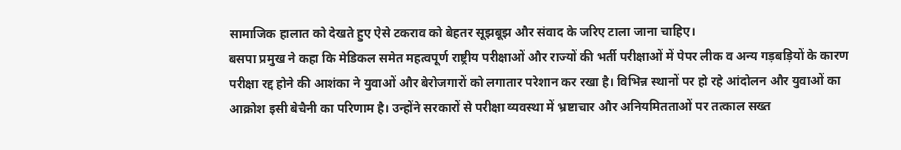सामाजिक हालात को देखते हुए ऐसे टकराव को बेहतर सूझबूझ और संवाद के जरिए टाला जाना चाहिए।
बसपा प्रमुख ने कहा कि मेडिकल समेत महत्वपूर्ण राष्ट्रीय परीक्षाओं और राज्यों की भर्ती परीक्षाओं में पेपर लीक व अन्य गड़बड़ियों के कारण परीक्षा रद्द होने की आशंका ने युवाओं और बेरोजगारों को लगातार परेशान कर रखा है। विभिन्न स्थानों पर हो रहे आंदोलन और युवाओं का आक्रोश इसी बेचैनी का परिणाम है। उन्होंने सरकारों से परीक्षा व्यवस्था में भ्रष्टाचार और अनियमितताओं पर तत्काल सख्त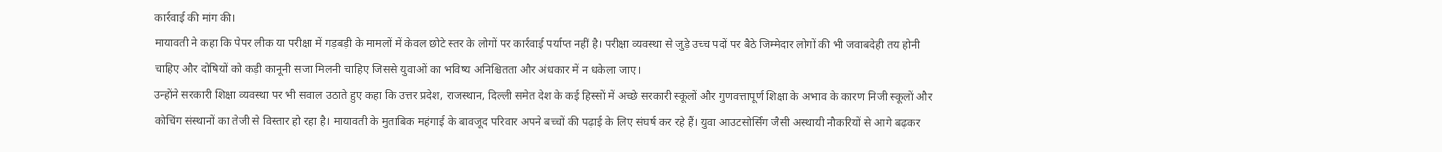कार्रवाई की मांग की।
मायावती ने कहा कि पेपर लीक या परीक्षा में गड़बड़ी के मामलों में केवल छोटे स्तर के लोगों पर कार्रवाई पर्याप्त नहीं है। परीक्षा व्यवस्था से जुड़े उच्च पदों पर बैठे जिम्मेदार लोगों की भी जवाबदेही तय होनी चाहिए और दोषियों को कड़ी कानूनी सजा मिलनी चाहिए जिससे युवाओं का भविष्य अनिश्चितता और अंधकार में न धकेला जाए।
उन्होंने सरकारी शिक्षा व्यवस्था पर भी सवाल उठाते हुए कहा कि उत्तर प्रदेश, राजस्थान, दिल्ली समेत देश के कई हिस्सों में अच्छे सरकारी स्कूलों और गुणवत्तापूर्ण शिक्षा के अभाव के कारण निजी स्कूलों और कोचिंग संस्थानों का तेजी से विस्तार हो रहा है। मायावती के मुताबिक महंगाई के बावजूद परिवार अपने बच्चों की पढ़ाई के लिए संघर्ष कर रहे हैं। युवा आउटसोर्सिंग जैसी अस्थायी नौकरियों से आगे बढ़कर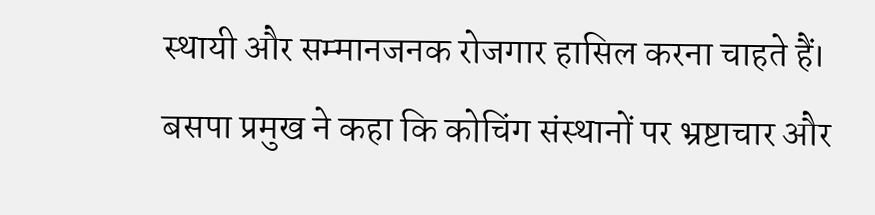स्थायी और सम्मानजनक रोजगार हासिल करना चाहते हैं।
बसपा प्रमुख ने कहा कि कोचिंग संस्थानों पर भ्रष्टाचार और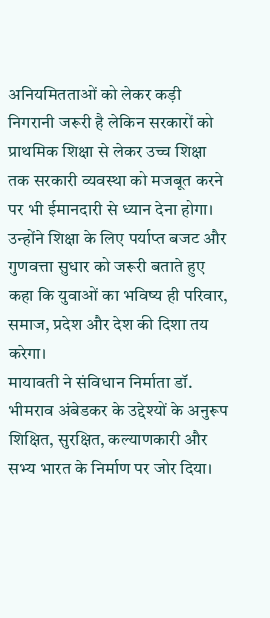अनियमितताओं को लेकर कड़ी निगरानी जरूरी है लेकिन सरकारों को प्राथमिक शिक्षा से लेकर उच्च शिक्षा तक सरकारी व्यवस्था को मजबूत करने पर भी ईमानदारी से ध्यान देना होगा। उन्होंने शिक्षा के लिए पर्याप्त बजट और गुणवत्ता सुधार को जरूरी बताते हुए कहा कि युवाओं का भविष्य ही परिवार, समाज, प्रदेश और देश की दिशा तय करेगा।
मायावती ने संविधान निर्माता डॉ. भीमराव अंबेडकर के उद्देश्यों के अनुरूप शिक्षित, सुरक्षित, कल्याणकारी और सभ्य भारत के निर्माण पर जोर दिया।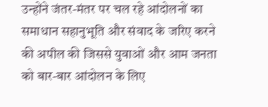उन्होंने जंतर-मंतर पर चल रहे आंदोलनों का समाधान सहानुभूति और संवाद के जरिए करने की अपील की जिससे युवाओं और आम जनता को बार-बार आंदोलन के लिए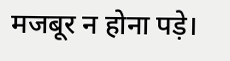मजबूर न होना पड़े।